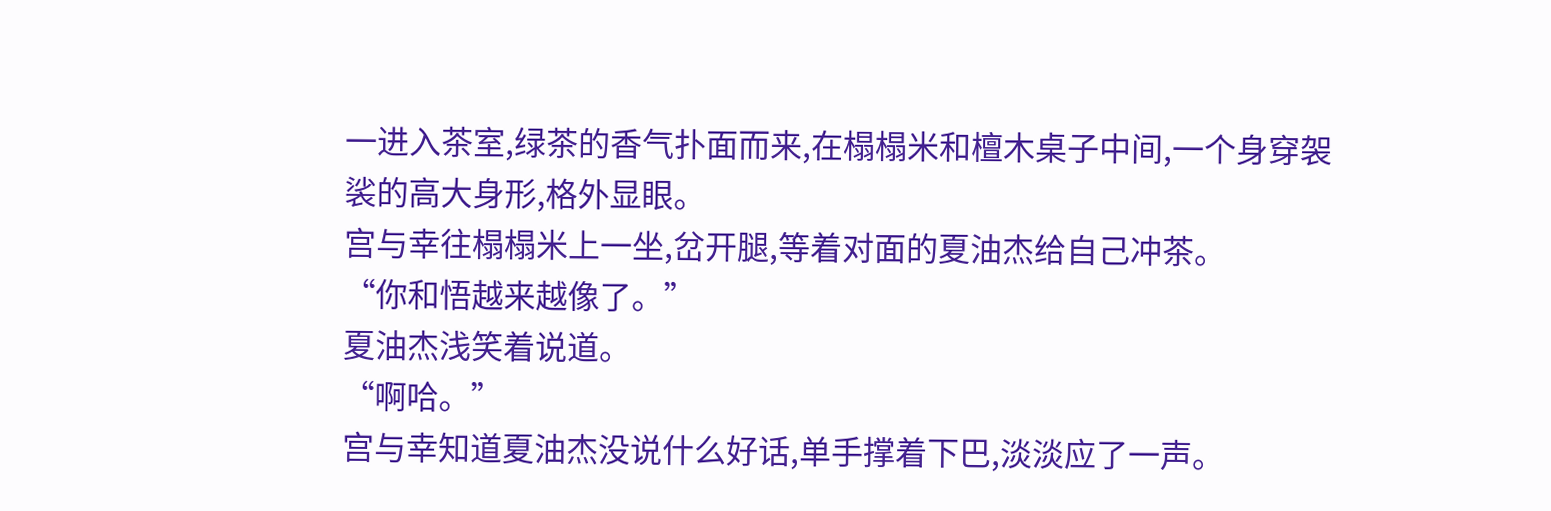一进入茶室,绿茶的香气扑面而来,在榻榻米和檀木桌子中间,一个身穿袈裟的高大身形,格外显眼。
宫与幸往榻榻米上一坐,岔开腿,等着对面的夏油杰给自己冲茶。
“你和悟越来越像了。”
夏油杰浅笑着说道。
“啊哈。”
宫与幸知道夏油杰没说什么好话,单手撑着下巴,淡淡应了一声。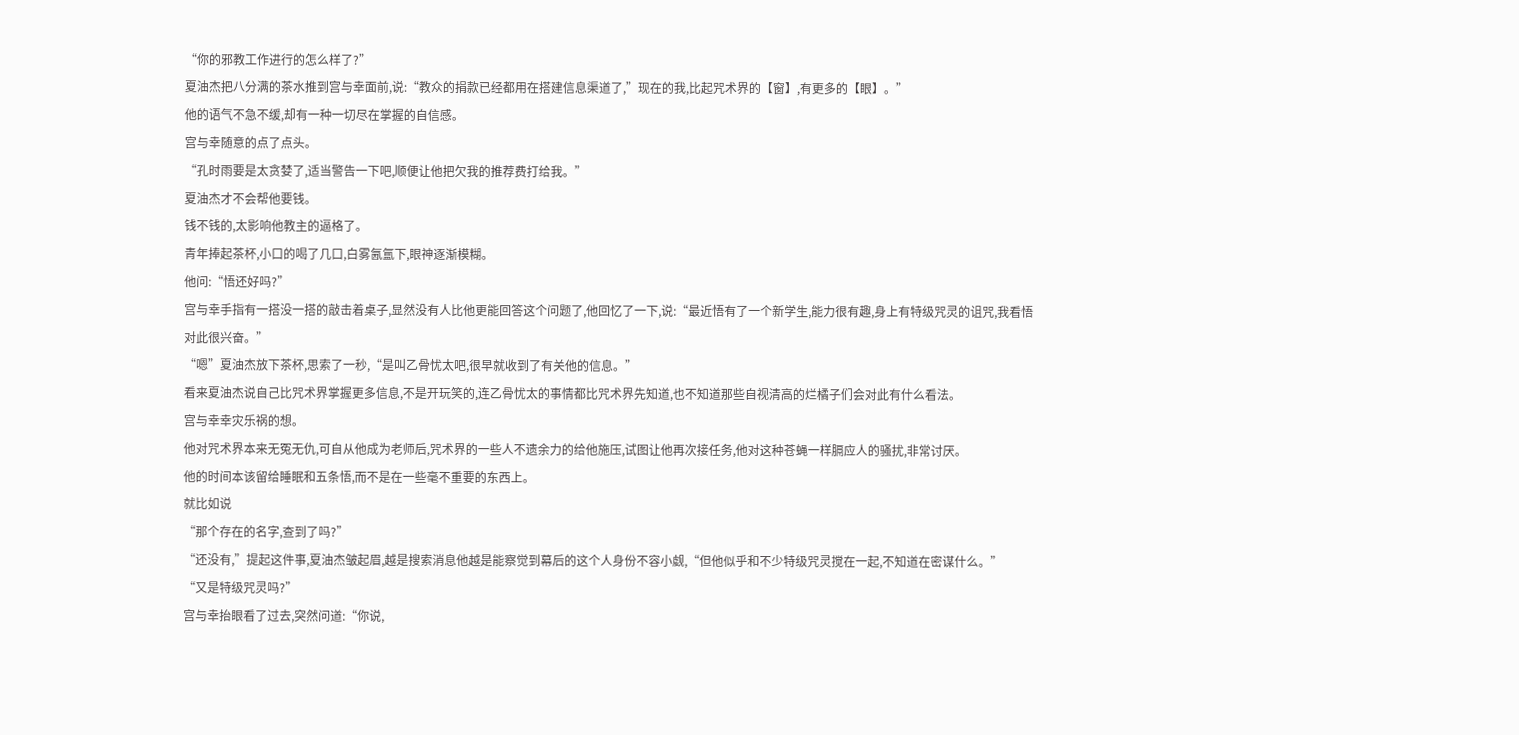“你的邪教工作进行的怎么样了?”
夏油杰把八分满的茶水推到宫与幸面前,说:“教众的捐款已经都用在搭建信息渠道了,”现在的我,比起咒术界的【窗】,有更多的【眼】。”
他的语气不急不缓,却有一种一切尽在掌握的自信感。
宫与幸随意的点了点头。
“孔时雨要是太贪婪了,适当警告一下吧,顺便让他把欠我的推荐费打给我。”
夏油杰才不会帮他要钱。
钱不钱的,太影响他教主的逼格了。
青年捧起茶杯,小口的喝了几口,白雾氤氲下,眼神逐渐模糊。
他问:“悟还好吗?”
宫与幸手指有一搭没一搭的敲击着桌子,显然没有人比他更能回答这个问题了,他回忆了一下,说:“最近悟有了一个新学生,能力很有趣,身上有特级咒灵的诅咒,我看悟对此很兴奋。”
“嗯”夏油杰放下茶杯,思索了一秒,“是叫乙骨忧太吧,很早就收到了有关他的信息。”
看来夏油杰说自己比咒术界掌握更多信息,不是开玩笑的,连乙骨忧太的事情都比咒术界先知道,也不知道那些自视清高的烂橘子们会对此有什么看法。
宫与幸幸灾乐祸的想。
他对咒术界本来无冤无仇,可自从他成为老师后,咒术界的一些人不遗余力的给他施压,试图让他再次接任务,他对这种苍蝇一样膈应人的骚扰,非常讨厌。
他的时间本该留给睡眠和五条悟,而不是在一些毫不重要的东西上。
就比如说
“那个存在的名字,查到了吗?”
“还没有,”提起这件事,夏油杰皱起眉,越是搜索消息他越是能察觉到幕后的这个人身份不容小觑,“但他似乎和不少特级咒灵搅在一起,不知道在密谋什么。”
“又是特级咒灵吗?”
宫与幸抬眼看了过去,突然问道:“你说,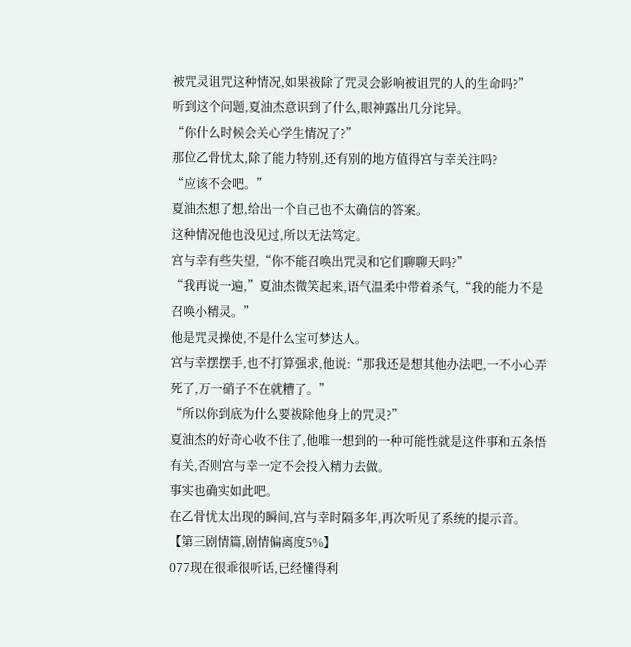被咒灵诅咒这种情况,如果祓除了咒灵会影响被诅咒的人的生命吗?”
听到这个问题,夏油杰意识到了什么,眼神露出几分诧异。
“你什么时候会关心学生情况了?”
那位乙骨忧太,除了能力特别,还有别的地方值得宫与幸关注吗?
“应该不会吧。”
夏油杰想了想,给出一个自己也不太确信的答案。
这种情况他也没见过,所以无法笃定。
宫与幸有些失望,“你不能召唤出咒灵和它们聊聊天吗?”
“我再说一遍,”夏油杰微笑起来,语气温柔中带着杀气,“我的能力不是召唤小精灵。”
他是咒灵操使,不是什么宝可梦达人。
宫与幸摆摆手,也不打算强求,他说:“那我还是想其他办法吧,一不小心弄死了,万一硝子不在就糟了。”
“所以你到底为什么要祓除他身上的咒灵?”
夏油杰的好奇心收不住了,他唯一想到的一种可能性就是这件事和五条悟有关,否则宫与幸一定不会投入精力去做。
事实也确实如此吧。
在乙骨忧太出现的瞬间,宫与幸时隔多年,再次听见了系统的提示音。
【第三剧情篇,剧情偏离度5%】
077现在很乖很听话,已经懂得利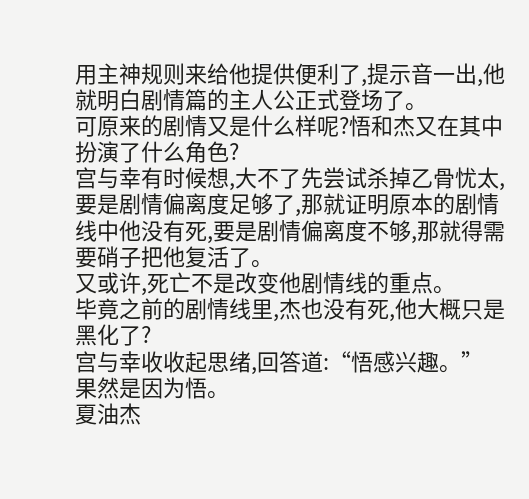用主神规则来给他提供便利了,提示音一出,他就明白剧情篇的主人公正式登场了。
可原来的剧情又是什么样呢?悟和杰又在其中扮演了什么角色?
宫与幸有时候想,大不了先尝试杀掉乙骨忧太,要是剧情偏离度足够了,那就证明原本的剧情线中他没有死,要是剧情偏离度不够,那就得需要硝子把他复活了。
又或许,死亡不是改变他剧情线的重点。
毕竟之前的剧情线里,杰也没有死,他大概只是黑化了?
宫与幸收收起思绪,回答道:“悟感兴趣。”
果然是因为悟。
夏油杰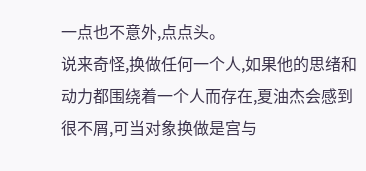一点也不意外,点点头。
说来奇怪,换做任何一个人,如果他的思绪和动力都围绕着一个人而存在,夏油杰会感到很不屑,可当对象换做是宫与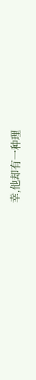幸,他却有一种理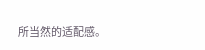所当然的适配感。